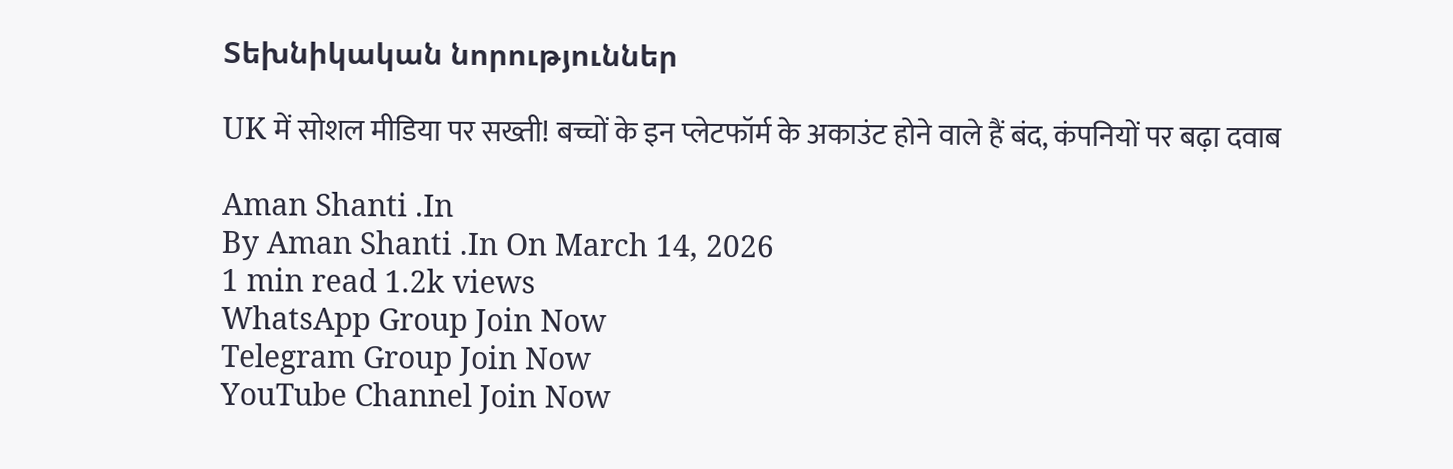Տեխնիկական նորություններ

UK में सोशल मीडिया पर सख्ती! बच्चों के इन प्लेटफॉर्म के अकाउंट होने वाले हैं बंद, कंपनियों पर बढ़ा दवाब

Aman Shanti .In
By Aman Shanti .In On March 14, 2026
1 min read 1.2k views
WhatsApp Group Join Now
Telegram Group Join Now
YouTube Channel Join Now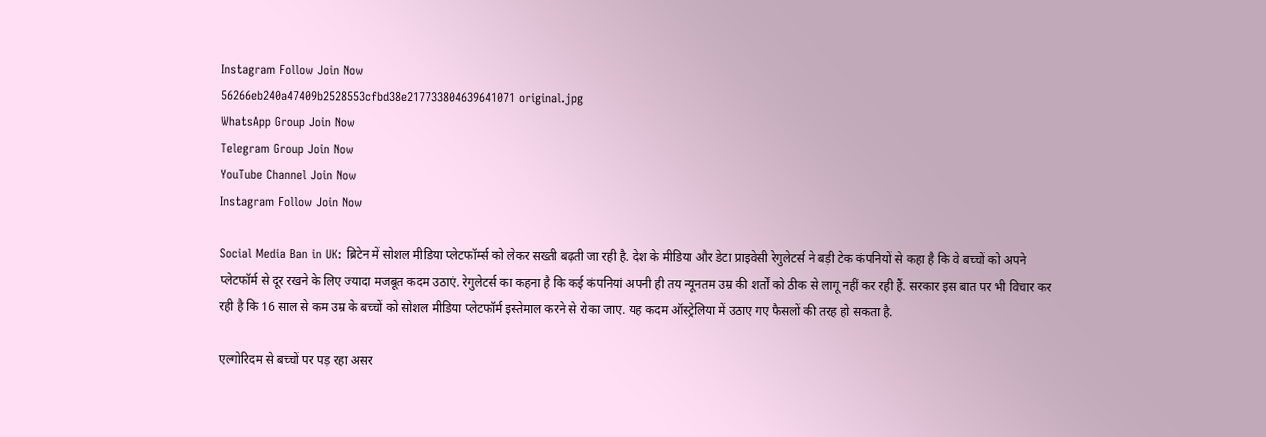Instagram Follow Join Now
56266eb240a47409b2528553cfbd38e217733804639641071 original.jpg
WhatsApp Group Join Now
Telegram Group Join Now
YouTube Channel Join Now
Instagram Follow Join Now

Social Media Ban in UK: ब्रिटेन में सोशल मीडिया प्लेटफॉर्म्स को लेकर सख्ती बढ़ती जा रही है. देश के मीडिया और डेटा प्राइवेसी रेगुलेटर्स ने बड़ी टेक कंपनियों से कहा है कि वे बच्चों को अपने प्लेटफॉर्म से दूर रखने के लिए ज्यादा मजबूत कदम उठाएं. रेगुलेटर्स का कहना है कि कई कंपनियां अपनी ही तय न्यूनतम उम्र की शर्तों को ठीक से लागू नहीं कर रही हैं. सरकार इस बात पर भी विचार कर रही है कि 16 साल से कम उम्र के बच्चों को सोशल मीडिया प्लेटफॉर्म इस्तेमाल करने से रोका जाए. यह कदम ऑस्ट्रेलिया में उठाए गए फैसलों की तरह हो सकता है.

एल्गोरिदम से बच्चों पर पड़ रहा असर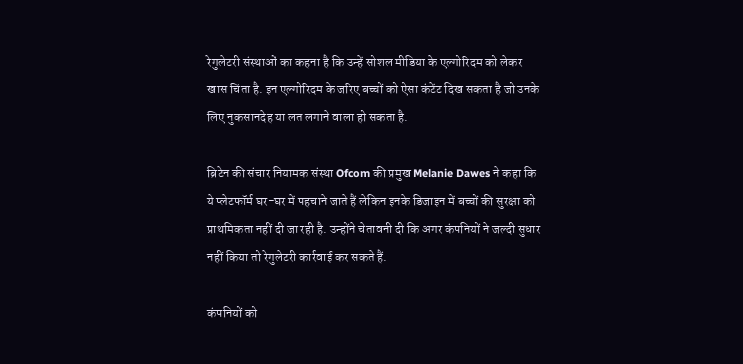रेगुलेटरी संस्थाओं का कहना है कि उन्हें सोशल मीडिया के एल्गोरिदम को लेकर खास चिंता है. इन एल्गोरिदम के जरिए बच्चों को ऐसा कंटेंट दिख सकता है जो उनके लिए नुकसानदेह या लत लगाने वाला हो सकता है.

ब्रिटेन की संचार नियामक संस्था Ofcom की प्रमुख Melanie Dawes ने कहा कि ये प्लेटफॉर्म घर-घर में पहचाने जाते हैं लेकिन इनके डिजाइन में बच्चों की सुरक्षा को प्राथमिकता नहीं दी जा रही है. उन्होंने चेतावनी दी कि अगर कंपनियों ने जल्दी सुधार नहीं किया तो रेगुलेटरी कार्रवाई कर सकते हैं.

कंपनियों को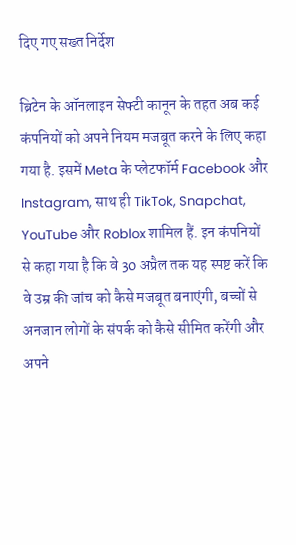दिए गए सख्त निर्देश

ब्रिटेन के ऑनलाइन सेफ्टी कानून के तहत अब कई कंपनियों को अपने नियम मजबूत करने के लिए कहा गया है. इसमें Meta के प्लेटफॉर्म Facebook और Instagram, साथ ही TikTok, Snapchat, YouTube और Roblox शामिल हैं. इन कंपनियों से कहा गया है कि वे 30 अप्रैल तक यह स्पष्ट करें कि वे उम्र की जांच को कैसे मजबूत बनाएंगी, बच्चों से अनजान लोगों के संपर्क को कैसे सीमित करेंगी और अपने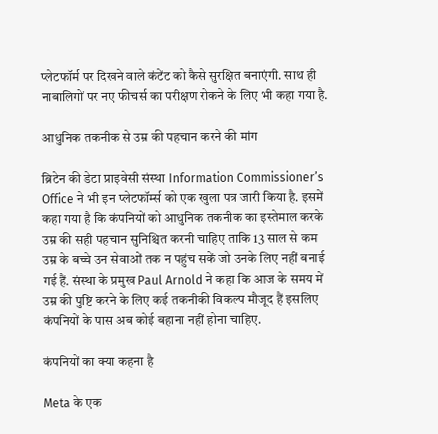प्लेटफॉर्म पर दिखने वाले कंटेंट को कैसे सुरक्षित बनाएंगी. साथ ही नाबालिगों पर नए फीचर्स का परीक्षण रोकने के लिए भी कहा गया है.

आधुनिक तकनीक से उम्र की पहचान करने की मांग

ब्रिटेन की डेटा प्राइवेसी संस्था Information Commissioner’s Office ने भी इन प्लेटफॉर्म्स को एक खुला पत्र जारी किया है. इसमें कहा गया है कि कंपनियों को आधुनिक तकनीक का इस्तेमाल करके उम्र की सही पहचान सुनिश्चित करनी चाहिए ताकि 13 साल से कम उम्र के बच्चे उन सेवाओं तक न पहुंच सकें जो उनके लिए नहीं बनाई गई हैं. संस्था के प्रमुख Paul Arnold ने कहा कि आज के समय में उम्र की पुष्टि करने के लिए कई तकनीकी विकल्प मौजूद हैं इसलिए कंपनियों के पास अब कोई बहाना नहीं होना चाहिए.

कंपनियों का क्या कहना है

Meta के एक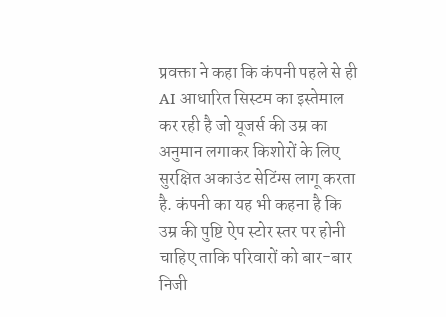प्रवक्ता ने कहा कि कंपनी पहले से ही AI आधारित सिस्टम का इस्तेमाल कर रही है जो यूजर्स की उम्र का अनुमान लगाकर किशोरों के लिए सुरक्षित अकाउंट सेटिंग्स लागू करता है. कंपनी का यह भी कहना है कि उम्र की पुष्टि ऐप स्टोर स्तर पर होनी चाहिए ताकि परिवारों को बार-बार निजी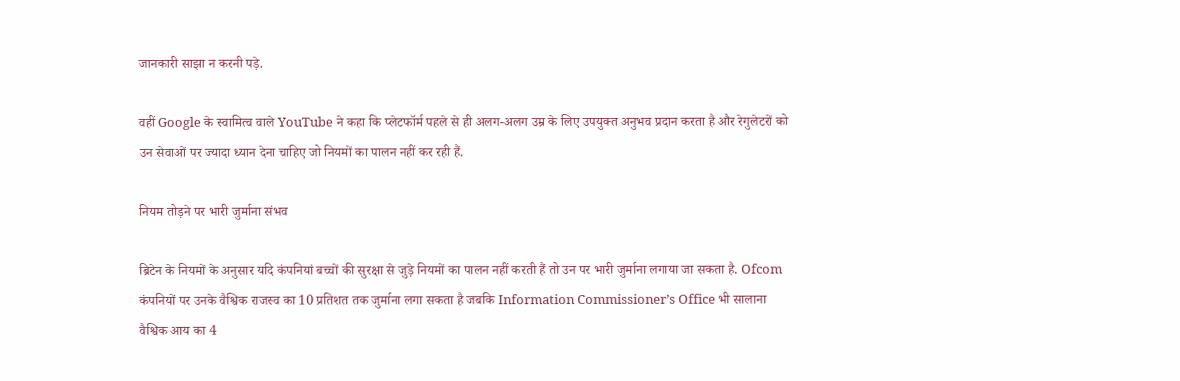जानकारी साझा न करनी पड़े.

वहीं Google के स्वामित्व वाले YouTube ने कहा कि प्लेटफॉर्म पहले से ही अलग-अलग उम्र के लिए उपयुक्त अनुभव प्रदान करता है और रेगुलेटरों को उन सेवाओं पर ज्यादा ध्यान देना चाहिए जो नियमों का पालन नहीं कर रही हैं.

नियम तोड़ने पर भारी जुर्माना संभव

ब्रिटेन के नियमों के अनुसार यदि कंपनियां बच्चों की सुरक्षा से जुड़े नियमों का पालन नहीं करती हैं तो उन पर भारी जुर्माना लगाया जा सकता है. Ofcom कंपनियों पर उनके वैश्विक राजस्व का 10 प्रतिशत तक जुर्माना लगा सकता है जबकि Information Commissioner’s Office भी सालाना वैश्विक आय का 4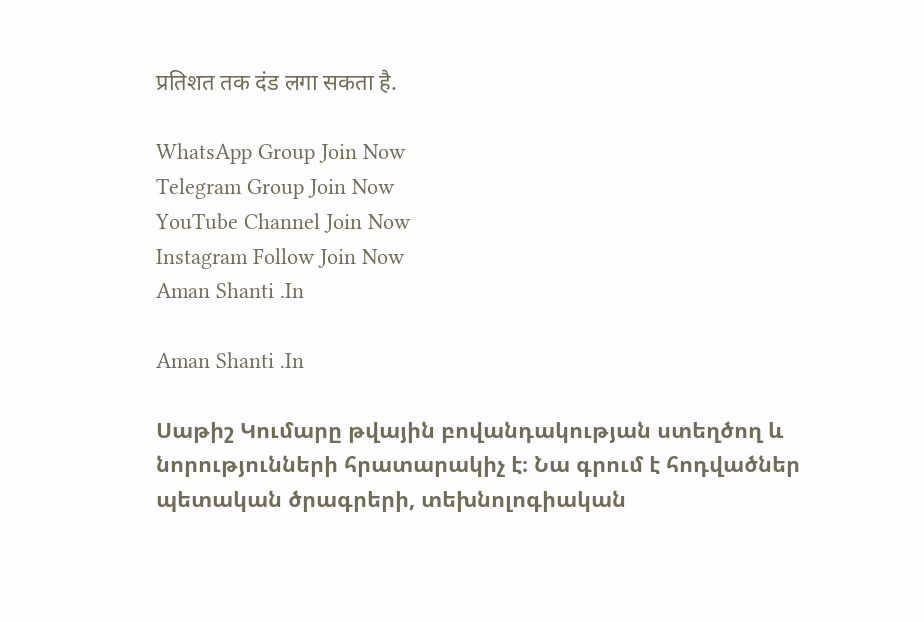प्रतिशत तक दंड लगा सकता है.

WhatsApp Group Join Now
Telegram Group Join Now
YouTube Channel Join Now
Instagram Follow Join Now
Aman Shanti .In

Aman Shanti .In

Սաթիշ Կումարը թվային բովանդակության ստեղծող և նորությունների հրատարակիչ է։ Նա գրում է հոդվածներ պետական ծրագրերի, տեխնոլոգիական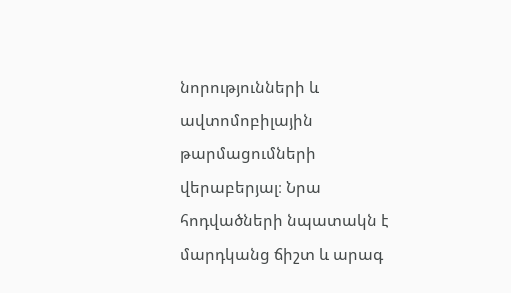նորությունների և ավտոմոբիլային թարմացումների վերաբերյալ։ Նրա հոդվածների նպատակն է մարդկանց ճիշտ և արագ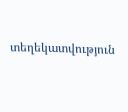տեղեկատվություն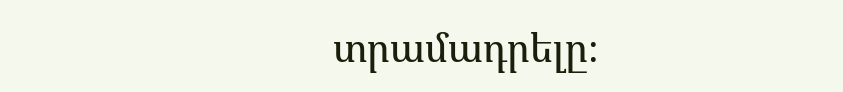տրամադրելը։